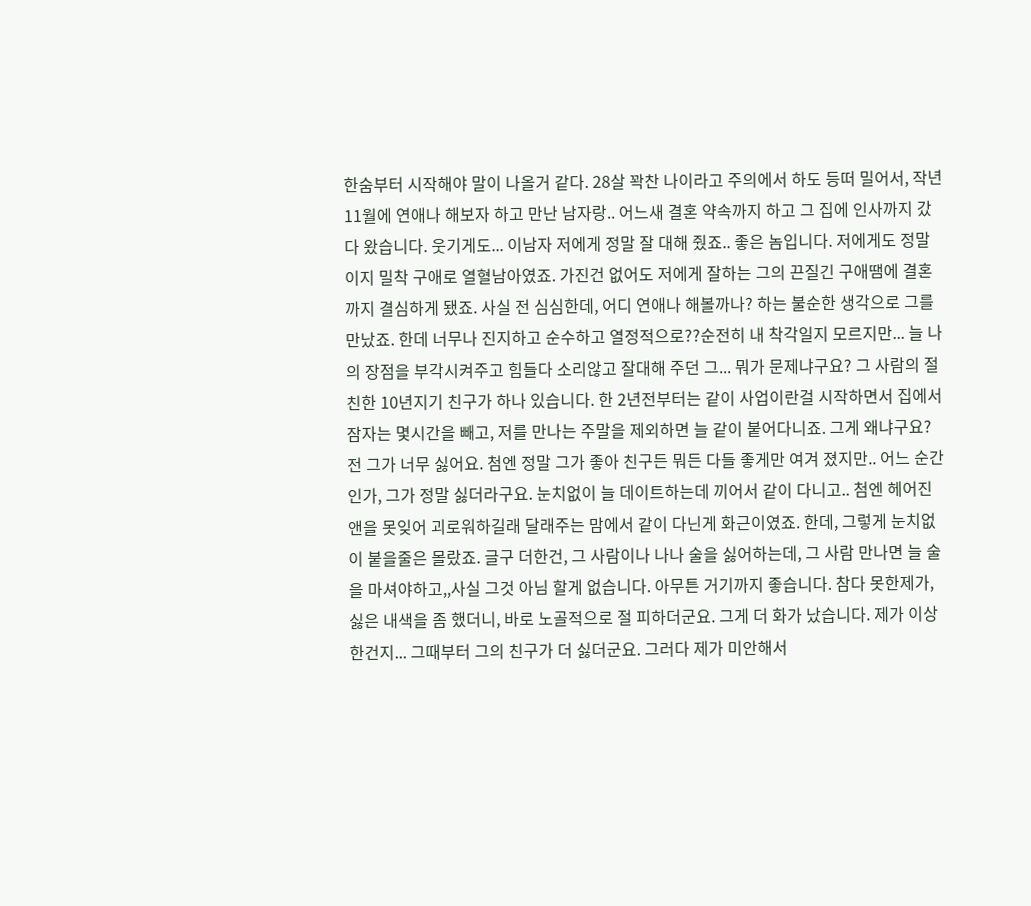한숨부터 시작해야 말이 나올거 같다. 28살 꽉찬 나이라고 주의에서 하도 등떠 밀어서, 작년11월에 연애나 해보자 하고 만난 남자랑.. 어느새 결혼 약속까지 하고 그 집에 인사까지 갔다 왔습니다. 웃기게도... 이남자 저에게 정말 잘 대해 줬죠.. 좋은 놈입니다. 저에게도 정말이지 밀착 구애로 열혈남아였죠. 가진건 없어도 저에게 잘하는 그의 끈질긴 구애땜에 결혼까지 결심하게 됐죠. 사실 전 심심한데, 어디 연애나 해볼까나? 하는 불순한 생각으로 그를 만났죠. 한데 너무나 진지하고 순수하고 열정적으로??순전히 내 착각일지 모르지만... 늘 나의 장점을 부각시켜주고 힘들다 소리않고 잘대해 주던 그... 뭐가 문제냐구요? 그 사람의 절친한 10년지기 친구가 하나 있습니다. 한 2년전부터는 같이 사업이란걸 시작하면서 집에서 잠자는 몇시간을 빼고, 저를 만나는 주말을 제외하면 늘 같이 붙어다니죠. 그게 왜냐구요? 전 그가 너무 싫어요. 첨엔 정말 그가 좋아 친구든 뭐든 다들 좋게만 여겨 졌지만.. 어느 순간인가, 그가 정말 싫더라구요. 눈치없이 늘 데이트하는데 끼어서 같이 다니고.. 첨엔 헤어진 앤을 못잊어 괴로워하길래 달래주는 맘에서 같이 다닌게 화근이였죠. 한데, 그렇게 눈치없이 붙을줄은 몰랐죠. 글구 더한건, 그 사람이나 나나 술을 싫어하는데, 그 사람 만나면 늘 술을 마셔야하고,,사실 그것 아님 할게 없습니다. 아무튼 거기까지 좋습니다. 참다 못한제가, 싫은 내색을 좀 했더니, 바로 노골적으로 절 피하더군요. 그게 더 화가 났습니다. 제가 이상한건지... 그때부터 그의 친구가 더 싫더군요. 그러다 제가 미안해서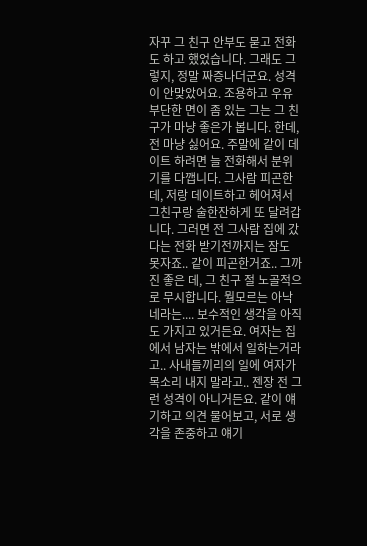자꾸 그 친구 안부도 묻고 전화도 하고 했었습니다. 그래도 그렇지, 정말 짜증나더군요. 성격이 안맞았어요. 조용하고 우유부단한 면이 좀 있는 그는 그 친구가 마냥 좋은가 봅니다. 한데, 전 마냥 싫어요. 주말에 같이 데이트 하려면 늘 전화해서 분위기를 다깹니다. 그사람 피곤한데, 저랑 데이트하고 헤어져서 그친구랑 술한잔하게 또 달려갑니다. 그러면 전 그사람 집에 갔다는 전화 받기전까지는 잠도 못자죠.. 같이 피곤한거죠.. 그까진 좋은 데, 그 친구 절 노골적으로 무시합니다. 뭘모르는 아낙네라는.... 보수적인 생각을 아직도 가지고 있거든요. 여자는 집에서 남자는 밖에서 일하는거라고.. 사내들끼리의 일에 여자가 목소리 내지 말라고.. 젠장 전 그런 성격이 아니거든요. 같이 얘기하고 의견 물어보고, 서로 생각을 존중하고 얘기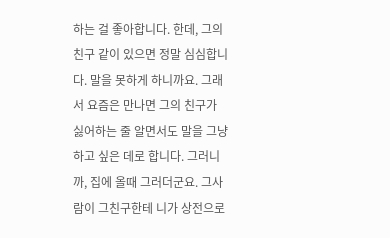하는 걸 좋아합니다. 한데, 그의 친구 같이 있으면 정말 심심합니다. 말을 못하게 하니까요. 그래서 요즘은 만나면 그의 친구가 싫어하는 줄 알면서도 말을 그냥 하고 싶은 데로 합니다. 그러니까, 집에 올때 그러더군요. 그사람이 그친구한테 니가 상전으로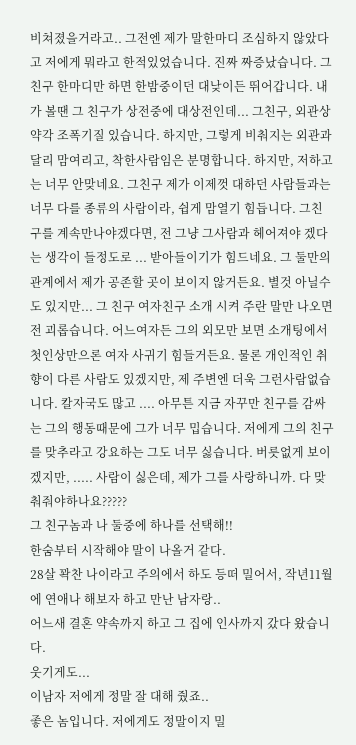비쳐졌을거라고.. 그전엔 제가 말한마디 조심하지 않았다고 저에게 뭐라고 한적있었습니다. 진짜 짜증났습니다. 그친구 한마디만 하면 한밤중이던 대낮이든 뛰어갑니다. 내가 볼땐 그 친구가 상전중에 대상전인데... 그친구, 외관상 약각 조폭기질 있습니다. 하지만, 그렇게 비춰지는 외관과 달리 맘여리고, 착한사람임은 분명합니다. 하지만, 저하고는 너무 안맞네요. 그친구 제가 이제껏 대하던 사람들과는 너무 다를 종류의 사람이라, 쉽게 맘열기 힘듭니다. 그친구를 계속만나야겠다면, 전 그냥 그사람과 헤어져야 겠다는 생각이 들정도로 ... 받아들이기가 힘드네요. 그 둘만의 관계에서 제가 공존할 곳이 보이지 않거든요. 별것 아닐수도 있지만... 그 친구 여자친구 소개 시켜 주란 말만 나오면 전 괴롭습니다. 어느여자든 그의 외모만 보면 소개팅에서 첫인상만으론 여자 사귀기 힘들거든요. 물론 개인적인 취향이 다른 사람도 있겠지만, 제 주변엔 더욱 그런사람없습니다. 칼자국도 많고 .... 아무튼 지금 자꾸만 친구를 감싸는 그의 행동때문에 그가 너무 밉습니다. 저에게 그의 친구를 맞추라고 강요하는 그도 너무 싫습니다. 버릇없게 보이겠지만, ..... 사람이 싫은데, 제가 그를 사랑하니까. 다 맞춰줘야하나요?????
그 친구놈과 나 둘중에 하나를 선택해!!
한숨부터 시작해야 말이 나올거 같다.
28살 꽉찬 나이라고 주의에서 하도 등떠 밀어서, 작년11월에 연애나 해보자 하고 만난 남자랑..
어느새 결혼 약속까지 하고 그 집에 인사까지 갔다 왔습니다.
웃기게도...
이남자 저에게 정말 잘 대해 줬죠..
좋은 놈입니다. 저에게도 정말이지 밀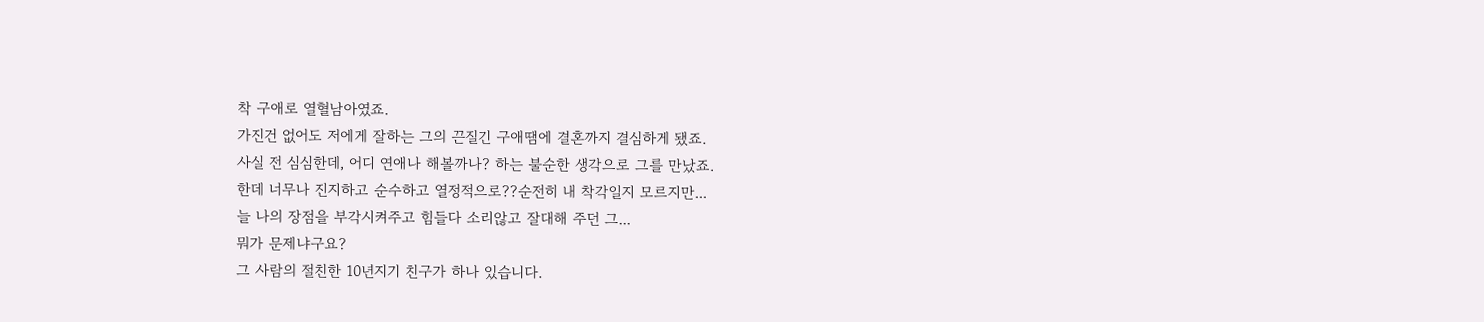착 구애로 열혈남아였죠.
가진건 없어도 저에게 잘하는 그의 끈질긴 구애땜에 결혼까지 결심하게 됐죠.
사실 전 심심한데, 어디 연애나 해볼까나? 하는 불순한 생각으로 그를 만났죠.
한데 너무나 진지하고 순수하고 열정적으로??순전히 내 착각일지 모르지만...
늘 나의 장점을 부각시켜주고 힘들다 소리않고 잘대해 주던 그...
뭐가 문제냐구요?
그 사람의 절친한 10년지기 친구가 하나 있습니다.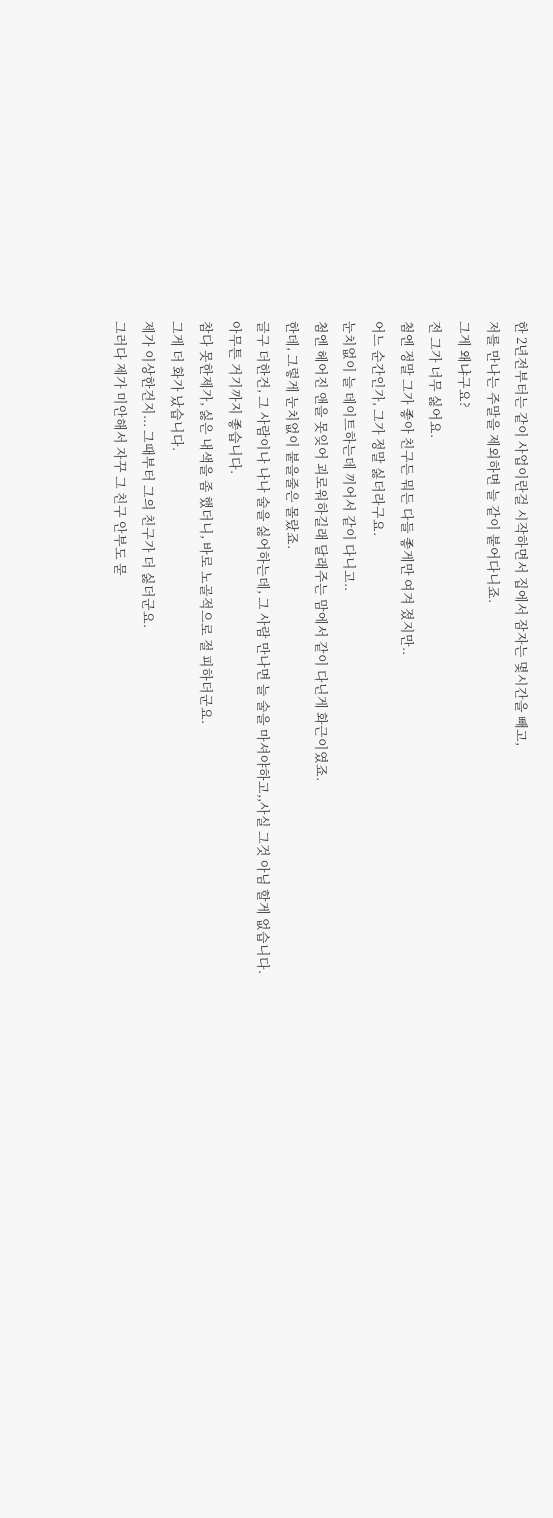한 2년전부터는 같이 사업이란걸 시작하면서 집에서 잠자는 몇시간을 빼고,
저를 만나는 주말을 제외하면 늘 같이 붙어다니죠.
그게 왜냐구요?
전 그가 너무 싫어요.
첨엔 정말 그가 좋아 친구든 뭐든 다들 좋게만 여겨 졌지만..
어느 순간인가, 그가 정말 싫더라구요.
눈치없이 늘 데이트하는데 끼어서 같이 다니고..
첨엔 헤어진 앤을 못잊어 괴로워하길래 달래주는 맘에서 같이 다닌게 화근이였죠.
한데, 그렇게 눈치없이 붙을줄은 몰랐죠.
글구 더한건, 그 사람이나 나나 술을 싫어하는데, 그 사람 만나면 늘 술을 마셔야하고,,사실 그것 아님 할게 없습니다.
아무튼 거기까지 좋습니다.
참다 못한제가, 싫은 내색을 좀 했더니, 바로 노골적으로 절 피하더군요.
그게 더 화가 났습니다.
제가 이상한건지... 그때부터 그의 친구가 더 싫더군요.
그러다 제가 미안해서 자꾸 그 친구 안부도 묻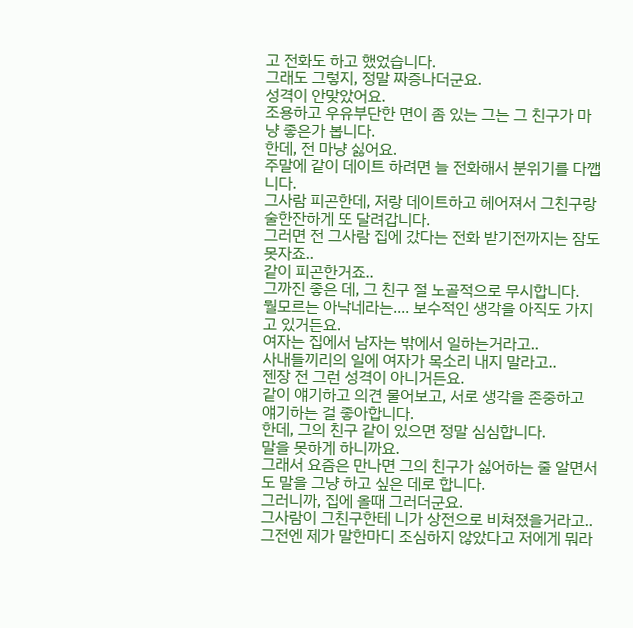고 전화도 하고 했었습니다.
그래도 그렇지, 정말 짜증나더군요.
성격이 안맞았어요.
조용하고 우유부단한 면이 좀 있는 그는 그 친구가 마냥 좋은가 봅니다.
한데, 전 마냥 싫어요.
주말에 같이 데이트 하려면 늘 전화해서 분위기를 다깹니다.
그사람 피곤한데, 저랑 데이트하고 헤어져서 그친구랑 술한잔하게 또 달려갑니다.
그러면 전 그사람 집에 갔다는 전화 받기전까지는 잠도 못자죠..
같이 피곤한거죠..
그까진 좋은 데, 그 친구 절 노골적으로 무시합니다.
뭘모르는 아낙네라는.... 보수적인 생각을 아직도 가지고 있거든요.
여자는 집에서 남자는 밖에서 일하는거라고..
사내들끼리의 일에 여자가 목소리 내지 말라고..
젠장 전 그런 성격이 아니거든요.
같이 얘기하고 의견 물어보고, 서로 생각을 존중하고 얘기하는 걸 좋아합니다.
한데, 그의 친구 같이 있으면 정말 심심합니다.
말을 못하게 하니까요.
그래서 요즘은 만나면 그의 친구가 싫어하는 줄 알면서도 말을 그냥 하고 싶은 데로 합니다.
그러니까, 집에 올때 그러더군요.
그사람이 그친구한테 니가 상전으로 비쳐졌을거라고..
그전엔 제가 말한마디 조심하지 않았다고 저에게 뭐라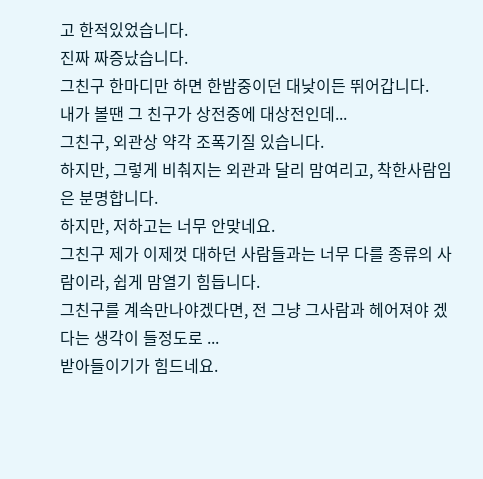고 한적있었습니다.
진짜 짜증났습니다.
그친구 한마디만 하면 한밤중이던 대낮이든 뛰어갑니다.
내가 볼땐 그 친구가 상전중에 대상전인데...
그친구, 외관상 약각 조폭기질 있습니다.
하지만, 그렇게 비춰지는 외관과 달리 맘여리고, 착한사람임은 분명합니다.
하지만, 저하고는 너무 안맞네요.
그친구 제가 이제껏 대하던 사람들과는 너무 다를 종류의 사람이라, 쉽게 맘열기 힘듭니다.
그친구를 계속만나야겠다면, 전 그냥 그사람과 헤어져야 겠다는 생각이 들정도로 ...
받아들이기가 힘드네요.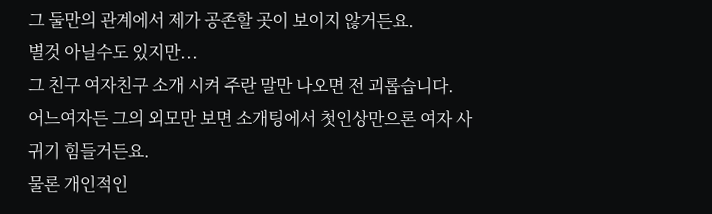그 둘만의 관계에서 제가 공존할 곳이 보이지 않거든요.
별것 아닐수도 있지만...
그 친구 여자친구 소개 시켜 주란 말만 나오면 전 괴롭습니다.
어느여자든 그의 외모만 보면 소개팅에서 첫인상만으론 여자 사귀기 힘들거든요.
물론 개인적인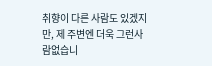취향이 다른 사람도 있겠지만, 제 주변엔 더욱 그런사람없습니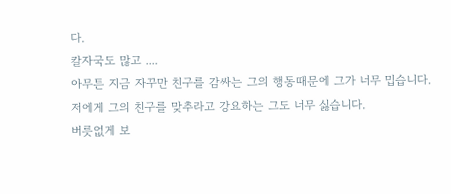다.
칼자국도 많고 ....
아무튼 지금 자꾸만 친구를 감싸는 그의 행동때문에 그가 너무 밉습니다.
저에게 그의 친구를 맞추라고 강요하는 그도 너무 싫습니다.
버릇없게 보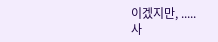이겠지만, .....
사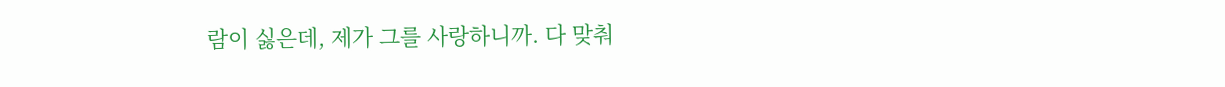람이 싫은데, 제가 그를 사랑하니까. 다 맞춰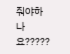줘야하나요?????